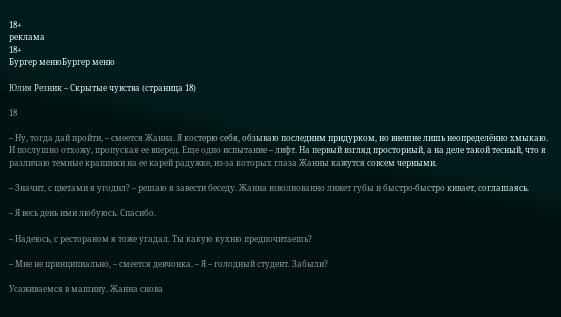18+
реклама
18+
Бургер менюБургер меню

Юлия Резник – Скрытые чувства (страница 18)

18

– Ну, тогда дай пройти, – смеется Жанна. Я костерю себя, обзываю последним придурком, но внешне лишь неопределённо хмыкаю. И послушно отхожу, пропуская ее вперед. Еще одно испытание – лифт. На первый взгляд просторный, а на деле такой тесный, что я различаю темные крапинки на ее карей радужке, из-за которых глаза Жанны кажутся совсем черными.

– Значит, с цветами я угодил? – решаю я завести беседу. Жанна взволнованно лижет губы и быстро-быстро кивает, соглашаясь.

– Я весь день ими любуюсь. Спасибо.

– Надеюсь, с рестораном я тоже угадал. Ты какую кухню предпочитаешь?

– Мне не принципиально, – смеется девчонка. – Я – голодный студент. Забыли?

Усаживаемся в машину. Жанна снова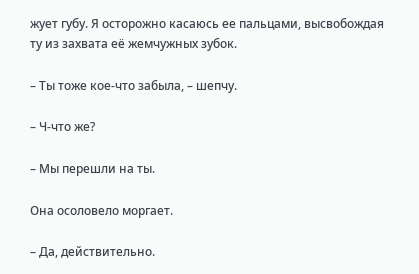жует губу. Я осторожно касаюсь ее пальцами, высвобождая ту из захвата её жемчужных зубок.

– Ты тоже кое-что забыла, – шепчу.

– Ч-что же?

– Мы перешли на ты.

Она осоловело моргает.

– Да, действительно.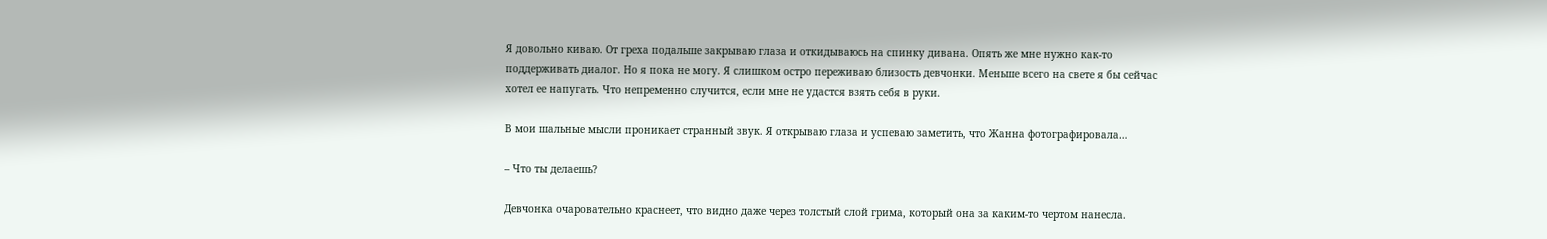Я довольно киваю. От греха подальше закрываю глаза и откидываюсь на спинку дивана. Опять же мне нужно как-то поддерживать диалог. Но я пока не могу. Я слишком остро переживаю близость девчонки. Меньше всего на свете я бы сейчас хотел ее напугать. Что непременно случится, если мне не удастся взять себя в руки.

В мои шальные мысли проникает странный звук. Я открываю глаза и успеваю заметить, что Жанна фотографировала…

– Что ты делаешь?

Девчонка очаровательно краснеет, что видно даже через толстый слой грима, который она за каким-то чертом нанесла.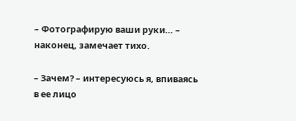– Фотографирую ваши руки… – наконец, замечает тихо.

– Зачем? – интересуюсь я, впиваясь в ее лицо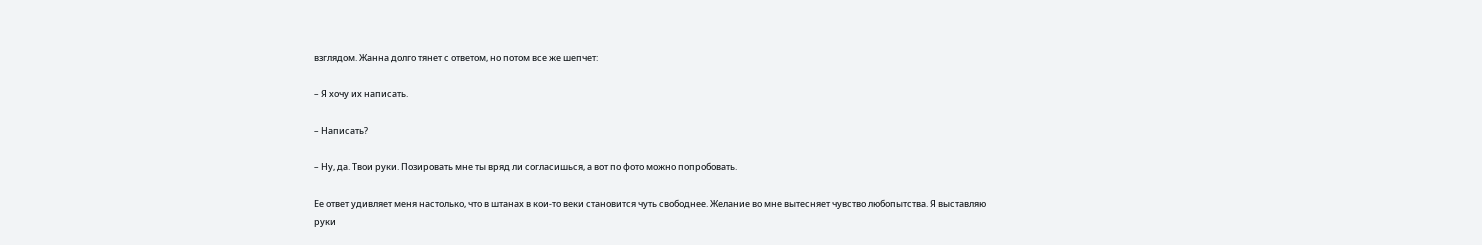взглядом. Жанна долго тянет с ответом, но потом все же шепчет:

– Я хочу их написать.

– Написать?

– Ну, да. Твои руки. Позировать мне ты вряд ли согласишься, а вот по фото можно попробовать.

Ее ответ удивляет меня настолько, что в штанах в кои-то веки становится чуть свободнее. Желание во мне вытесняет чувство любопытства. Я выставляю руки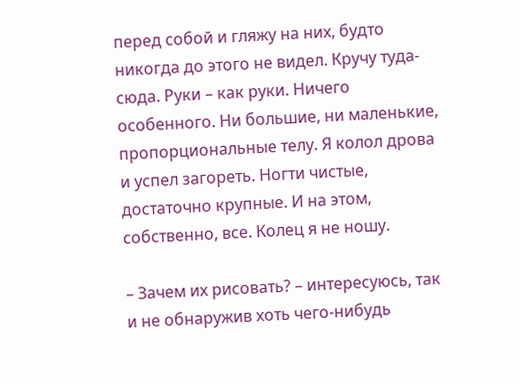перед собой и гляжу на них, будто никогда до этого не видел. Кручу туда-сюда. Руки – как руки. Ничего особенного. Ни большие, ни маленькие, пропорциональные телу. Я колол дрова и успел загореть. Ногти чистые, достаточно крупные. И на этом, собственно, все. Колец я не ношу.

– Зачем их рисовать? – интересуюсь, так и не обнаружив хоть чего-нибудь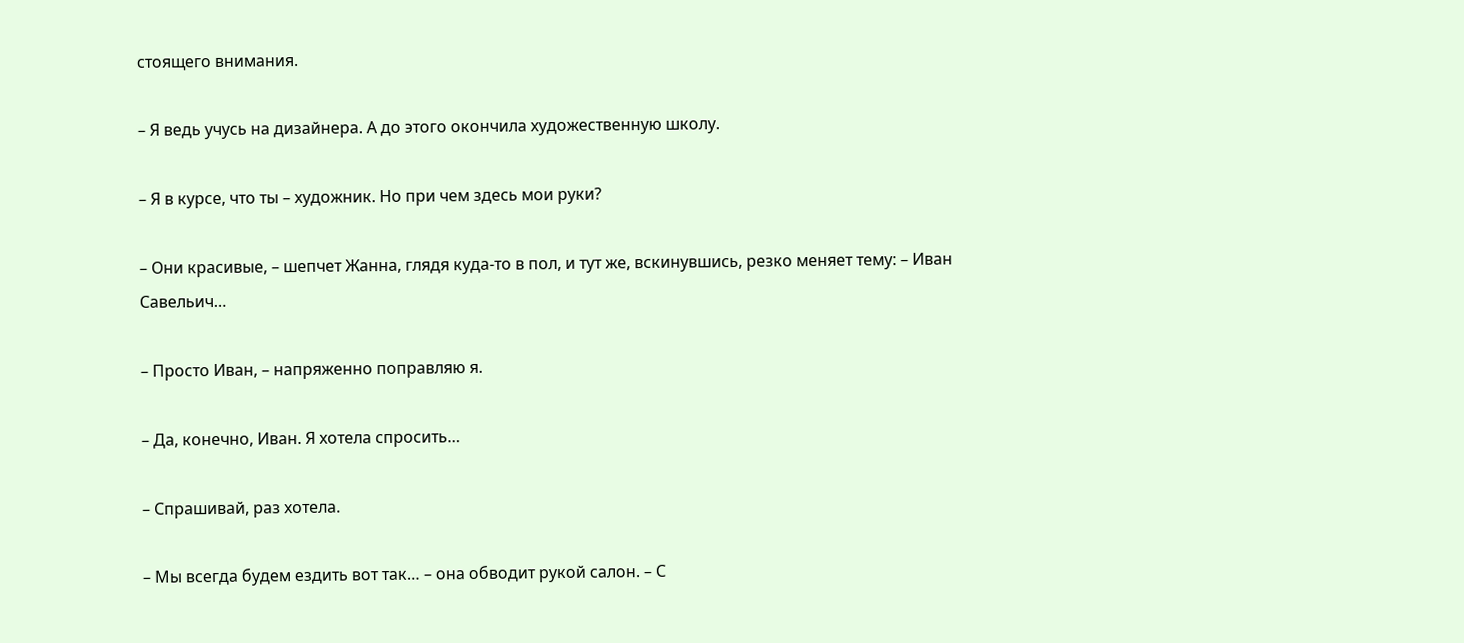стоящего внимания.

– Я ведь учусь на дизайнера. А до этого окончила художественную школу.

– Я в курсе, что ты – художник. Но при чем здесь мои руки?

– Они красивые, – шепчет Жанна, глядя куда-то в пол, и тут же, вскинувшись, резко меняет тему: – Иван Савельич…

– Просто Иван, – напряженно поправляю я.

– Да, конечно, Иван. Я хотела спросить…

– Спрашивай, раз хотела.

– Мы всегда будем ездить вот так… – она обводит рукой салон. – С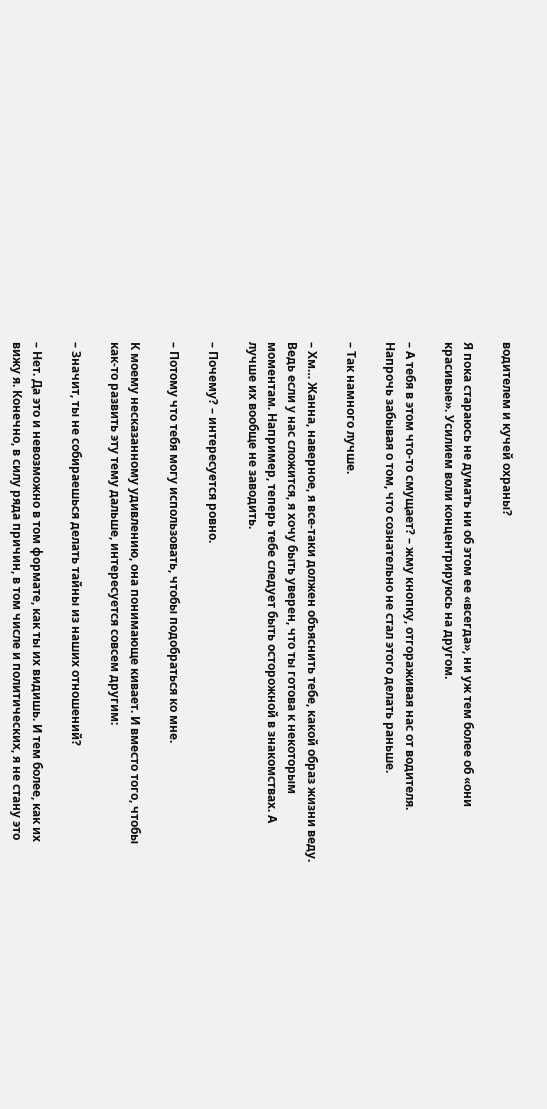водителем и кучей охраны?

Я пока стараюсь не думать ни об этом ее «всегда», ни уж тем более об «они красивые». Усилием воли концентрируюсь на другом.

– А тебя в этом что-то смущает? – жму кнопку, отгораживая нас от водителя. Напрочь забывая о том, что сознательно не стал этого делать раньше.

– Так намного лучше.

– Хм… Жанна, наверное, я все-таки должен объяснить тебе, какой образ жизни веду. Ведь если у нас сложится, я хочу быть уверен, что ты готова к некоторым моментам. Например, теперь тебе следует быть осторожной в знакомствах. А лучше их вообще не заводить.

– Почему? – интересуется ровно.

– Потому что тебя могу использовать, чтобы подобраться ко мне.

К моему несказанному удивлению, она понимающе кивает. И вместо того, чтобы как-то развить эту тему дальше, интересуется совсем другим:

– Значит, ты не собираешься делать тайны из наших отношений?

– Нет. Да это и невозможно в том формате, как ты их видишь. И тем более, как их вижу я. Конечно, в силу ряда причин, в том числе и политических, я не стану это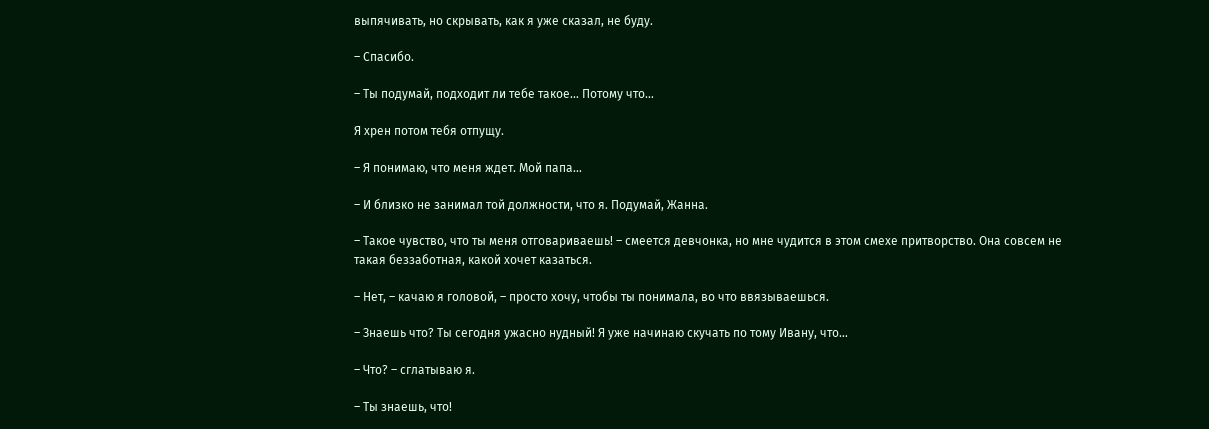выпячивать, но скрывать, как я уже сказал, не буду.

– Спасибо.

– Ты подумай, подходит ли тебе такое… Потому что…

Я хрен потом тебя отпущу.

– Я понимаю, что меня ждет. Мой папа…

– И близко не занимал той должности, что я. Подумай, Жанна.

– Такое чувство, что ты меня отговариваешь! – смеется девчонка, но мне чудится в этом смехе притворство. Она совсем не такая беззаботная, какой хочет казаться.

– Нет, – качаю я головой, – просто хочу, чтобы ты понимала, во что ввязываешься.

– Знаешь что? Ты сегодня ужасно нудный! Я уже начинаю скучать по тому Ивану, что…

– Что? – сглатываю я.

– Ты знаешь, что!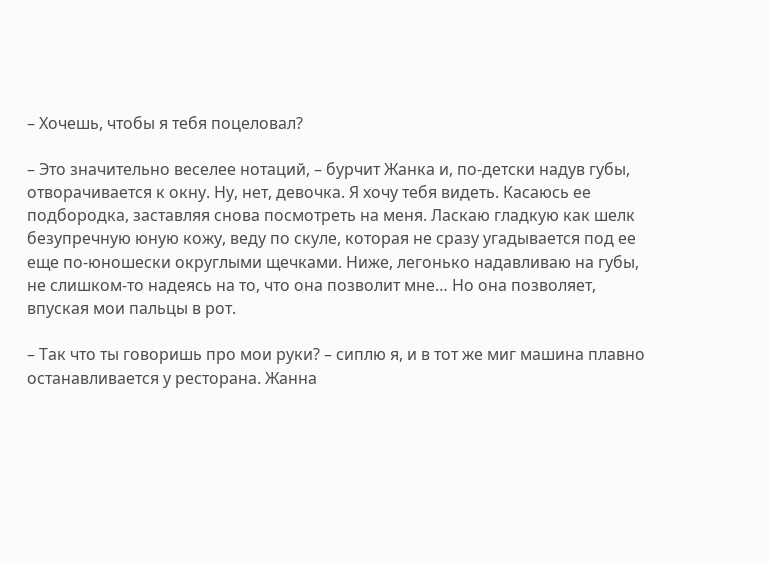– Хочешь, чтобы я тебя поцеловал?

– Это значительно веселее нотаций, – бурчит Жанка и, по-детски надув губы, отворачивается к окну. Ну, нет, девочка. Я хочу тебя видеть. Касаюсь ее подбородка, заставляя снова посмотреть на меня. Ласкаю гладкую как шелк безупречную юную кожу, веду по скуле, которая не сразу угадывается под ее еще по-юношески округлыми щечками. Ниже, легонько надавливаю на губы, не слишком-то надеясь на то, что она позволит мне… Но она позволяет, впуская мои пальцы в рот.

– Так что ты говоришь про мои руки? – сиплю я, и в тот же миг машина плавно останавливается у ресторана. Жанна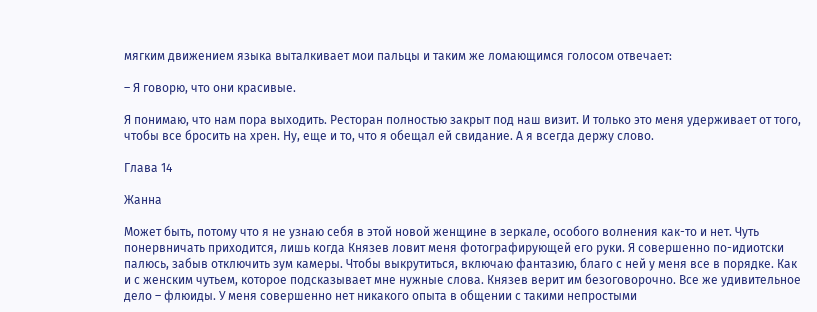мягким движением языка выталкивает мои пальцы и таким же ломающимся голосом отвечает:

– Я говорю, что они красивые.

Я понимаю, что нам пора выходить. Ресторан полностью закрыт под наш визит. И только это меня удерживает от того, чтобы все бросить на хрен. Ну, еще и то, что я обещал ей свидание. А я всегда держу слово.

Глава 14

Жанна

Может быть, потому что я не узнаю себя в этой новой женщине в зеркале, особого волнения как-то и нет. Чуть понервничать приходится, лишь когда Князев ловит меня фотографирующей его руки. Я совершенно по-идиотски палюсь, забыв отключить зум камеры. Чтобы выкрутиться, включаю фантазию, благо с ней у меня все в порядке. Как и с женским чутьем, которое подсказывает мне нужные слова. Князев верит им безоговорочно. Все же удивительное дело – флюиды. У меня совершенно нет никакого опыта в общении с такими непростыми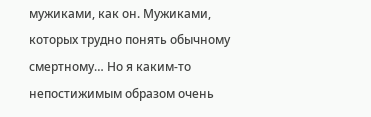мужиками, как он. Мужиками, которых трудно понять обычному смертному… Но я каким-то непостижимым образом очень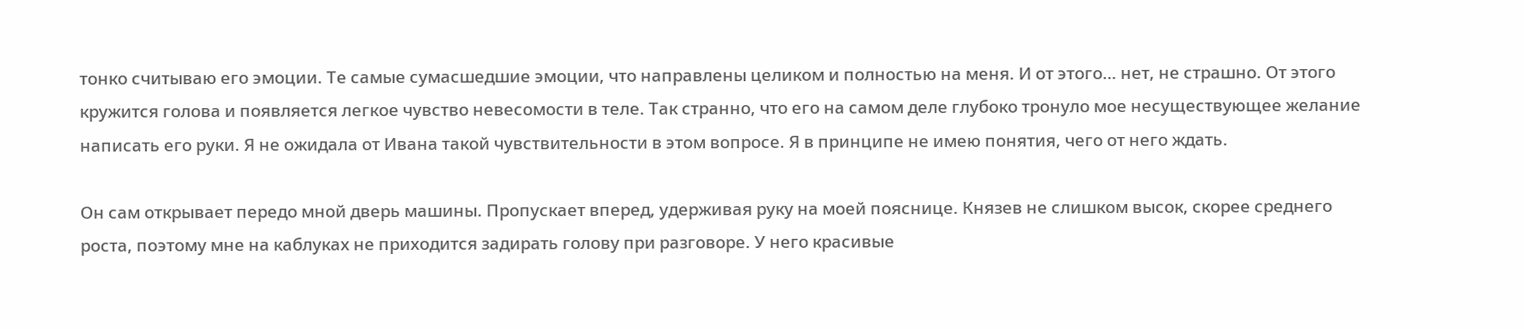тонко считываю его эмоции. Те самые сумасшедшие эмоции, что направлены целиком и полностью на меня. И от этого… нет, не страшно. От этого кружится голова и появляется легкое чувство невесомости в теле. Так странно, что его на самом деле глубоко тронуло мое несуществующее желание написать его руки. Я не ожидала от Ивана такой чувствительности в этом вопросе. Я в принципе не имею понятия, чего от него ждать.

Он сам открывает передо мной дверь машины. Пропускает вперед, удерживая руку на моей пояснице. Князев не слишком высок, скорее среднего роста, поэтому мне на каблуках не приходится задирать голову при разговоре. У него красивые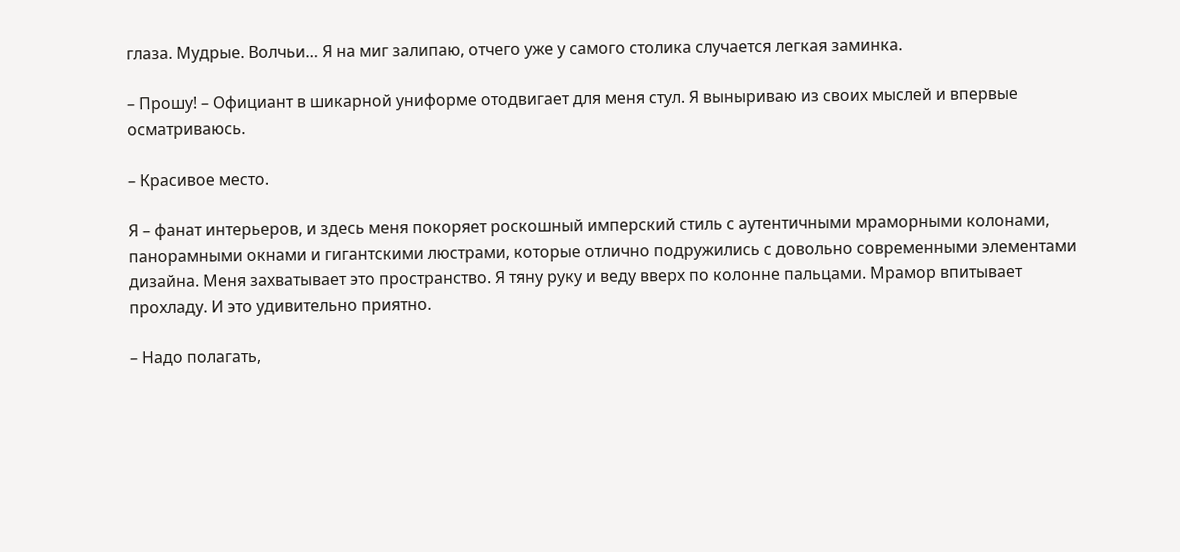глаза. Мудрые. Волчьи… Я на миг залипаю, отчего уже у самого столика случается легкая заминка.

– Прошу! – Официант в шикарной униформе отодвигает для меня стул. Я выныриваю из своих мыслей и впервые осматриваюсь.

– Красивое место.

Я – фанат интерьеров, и здесь меня покоряет роскошный имперский стиль с аутентичными мраморными колонами, панорамными окнами и гигантскими люстрами, которые отлично подружились с довольно современными элементами дизайна. Меня захватывает это пространство. Я тяну руку и веду вверх по колонне пальцами. Мрамор впитывает прохладу. И это удивительно приятно.

– Надо полагать,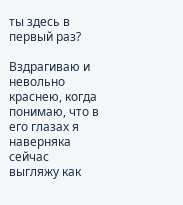ты здесь в первый раз?

Вздрагиваю и невольно краснею, когда понимаю, что в его глазах я наверняка сейчас выгляжу как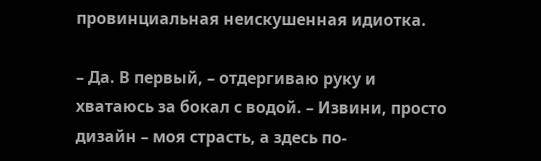провинциальная неискушенная идиотка.

– Да. В первый, – отдергиваю руку и хватаюсь за бокал с водой. – Извини, просто дизайн – моя страсть, а здесь по-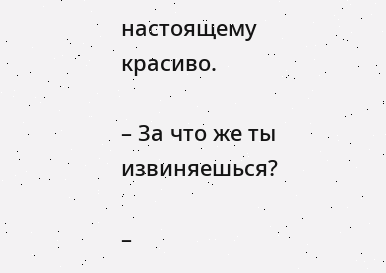настоящему красиво.

– За что же ты извиняешься?

–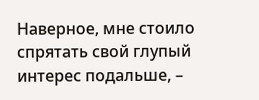Наверное, мне стоило спрятать свой глупый интерес подальше, –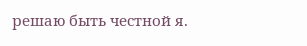решаю быть честной я.